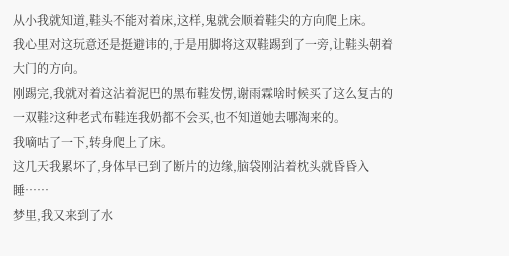从小我就知道,鞋头不能对着床,这样,鬼就会顺着鞋尖的方向爬上床。
我心里对这玩意还是挺避讳的,于是用脚将这双鞋踢到了一旁,让鞋头朝着大门的方向。
刚踢完,我就对着这沾着泥巴的黑布鞋发愣,谢雨霖啥时候买了这么复古的一双鞋?这种老式布鞋连我奶都不会买,也不知道她去哪淘来的。
我嘀咕了一下,转身爬上了床。
这几天我累坏了,身体早已到了断片的边缘,脑袋刚沾着枕头就昏昏入睡……
梦里,我又来到了水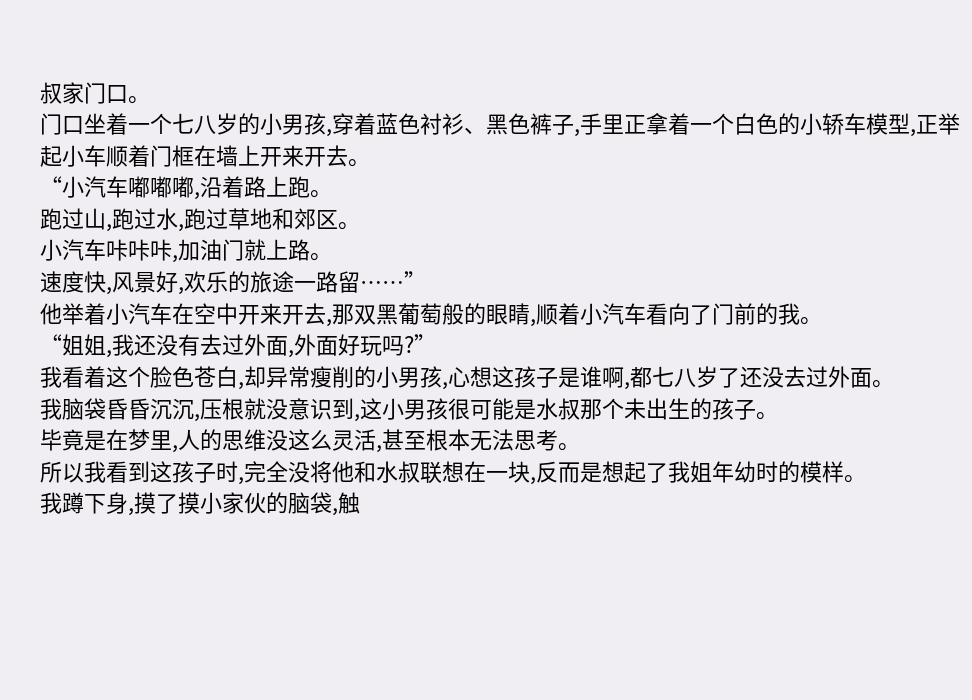叔家门口。
门口坐着一个七八岁的小男孩,穿着蓝色衬衫、黑色裤子,手里正拿着一个白色的小轿车模型,正举起小车顺着门框在墙上开来开去。
“小汽车嘟嘟嘟,沿着路上跑。
跑过山,跑过水,跑过草地和郊区。
小汽车咔咔咔,加油门就上路。
速度快,风景好,欢乐的旅途一路留……”
他举着小汽车在空中开来开去,那双黑葡萄般的眼睛,顺着小汽车看向了门前的我。
“姐姐,我还没有去过外面,外面好玩吗?”
我看着这个脸色苍白,却异常瘦削的小男孩,心想这孩子是谁啊,都七八岁了还没去过外面。
我脑袋昏昏沉沉,压根就没意识到,这小男孩很可能是水叔那个未出生的孩子。
毕竟是在梦里,人的思维没这么灵活,甚至根本无法思考。
所以我看到这孩子时,完全没将他和水叔联想在一块,反而是想起了我姐年幼时的模样。
我蹲下身,摸了摸小家伙的脑袋,触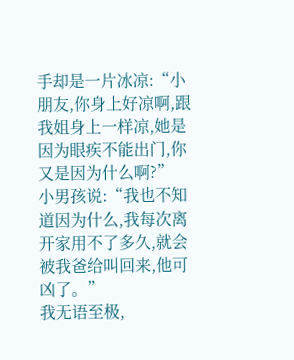手却是一片冰凉:“小朋友,你身上好凉啊,跟我姐身上一样凉,她是因为眼疾不能出门,你又是因为什么啊?”
小男孩说:“我也不知道因为什么,我每次离开家用不了多久,就会被我爸给叫回来,他可凶了。”
我无语至极,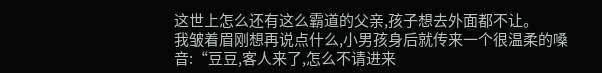这世上怎么还有这么霸道的父亲,孩子想去外面都不让。
我皱着眉刚想再说点什么,小男孩身后就传来一个很温柔的嗓音:“豆豆,客人来了,怎么不请进来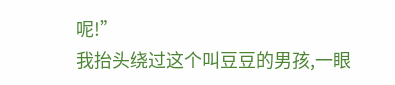呢!”
我抬头绕过这个叫豆豆的男孩,一眼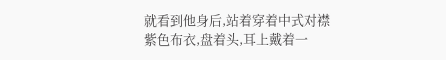就看到他身后,站着穿着中式对襟紫色布衣,盘着头,耳上戴着一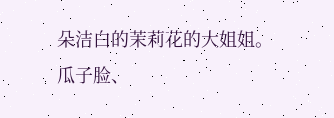朵洁白的茉莉花的大姐姐。
瓜子脸、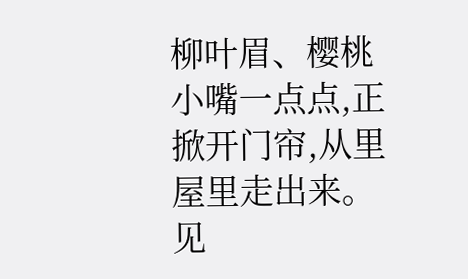柳叶眉、樱桃小嘴一点点,正掀开门帘,从里屋里走出来。
见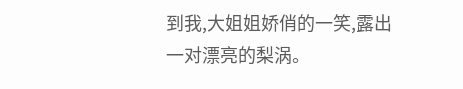到我,大姐姐娇俏的一笑,露出一对漂亮的梨涡。